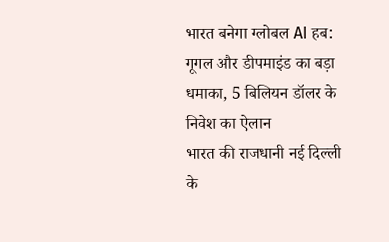भारत बनेगा ग्लोबल AI हब: गूगल और डीपमाइंड का बड़ा धमाका, 5 बिलियन डॉलर के निवेश का ऐलान
भारत की राजधानी नई दिल्ली के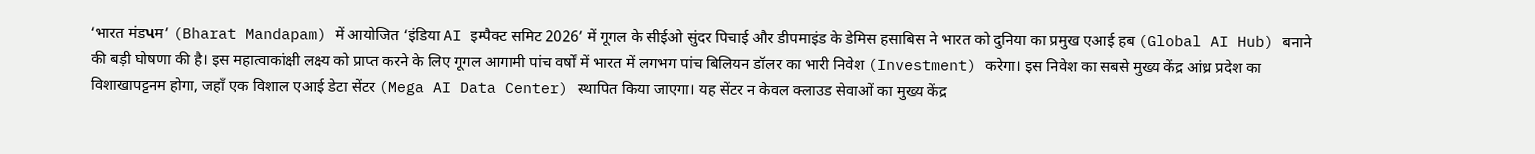‘भारत मंडપम’ (Bharat Mandapam) में आयोजित ‘इंडिया AI इम्पैक्ट समिट 2026’ में गूगल के सीईओ सुंदर पिचाई और डीपमाइंड के डेमिस हसाबिस ने भारत को दुनिया का प्रमुख एआई हब (Global AI Hub) बनाने की बड़ी घोषणा की है। इस महात्वाकांक्षी लक्ष्य को प्राप्त करने के लिए गूगल आगामी पांच वर्षों में भारत में लगभग पांच बिलियन डॉलर का भारी निवेश (Investment) करेगा। इस निवेश का सबसे मुख्य केंद्र आंध्र प्रदेश का विशाखापट्टनम होगा, जहाँ एक विशाल एआई डेटा सेंटर (Mega AI Data Center) स्थापित किया जाएगा। यह सेंटर न केवल क्लाउड सेवाओं का मुख्य केंद्र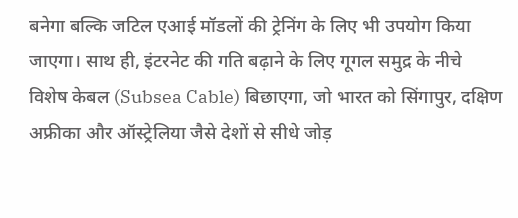बनेगा बल्कि जटिल एआई मॉडलों की ट्रेनिंग के लिए भी उपयोग किया जाएगा। साथ ही, इंटरनेट की गति बढ़ाने के लिए गूगल समुद्र के नीचे विशेष केबल (Subsea Cable) बिछाएगा, जो भारत को सिंगापुर, दक्षिण अफ्रीका और ऑस्ट्रेलिया जैसे देशों से सीधे जोड़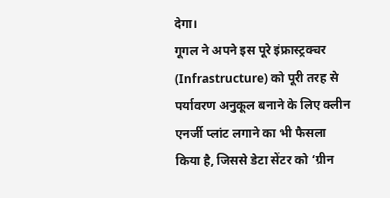देगा।
गूगल ने अपने इस पूरे इंफ्रास्ट्रक्चर (Infrastructure) को पूरी तरह से पर्यावरण अनुकूल बनाने के लिए क्लीन एनर्जी प्लांट लगाने का भी फैसला किया है, जिससे डेटा सेंटर को ‘ग्रीन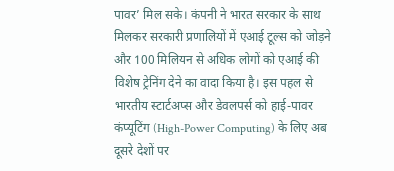पावर’ मिल सके। कंपनी ने भारत सरकार के साथ मिलकर सरकारी प्रणालियों में एआई टूल्स को जोड़ने और 100 मिलियन से अधिक लोगों को एआई की विशेष ट्रेनिंग देने का वादा किया है। इस पहल से भारतीय स्टार्टअप्स और डेवलपर्स को हाई-पावर कंप्यूटिंग (High-Power Computing) के लिए अब दूसरे देशों पर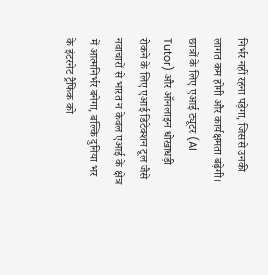निर्भर नहीं रहना पड़ेगा, जिससे उनकी लागत कम होगी और कार्यक्षमता बढ़ेगी। छात्रों के लिए एआई ट्यूटर (AI Tutor) और ऑनलाइन धोखाधड़ी रोकने के लिए एआई डिटेक्शन टूल जैसे नवाचारों से भारत न केवल एआई के क्षेत्र में आत्मनिर्भर बनेगा, बल्कि दुनिया भर के इंटरनेट ट्रैफिक को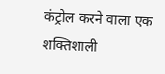कंट्रोल करने वाला एक शक्तिशाली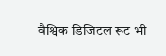वैश्विक डिजिटल रूट भी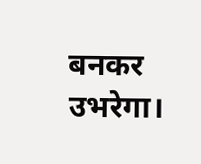बनकर उभरेगा।